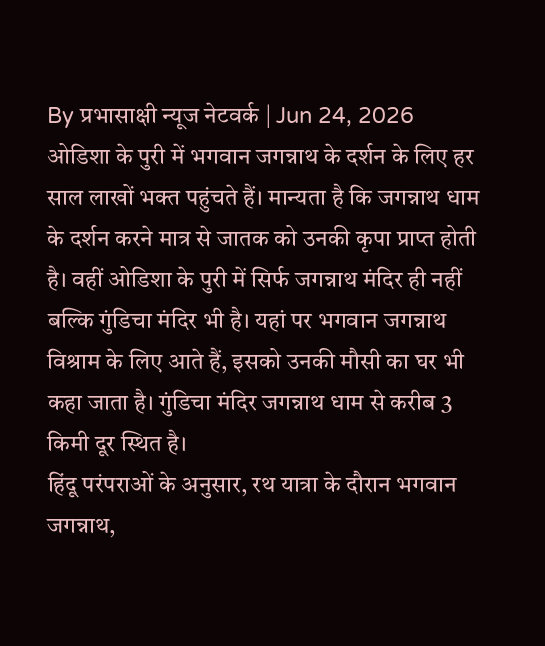By प्रभासाक्षी न्यूज नेटवर्क | Jun 24, 2026
ओडिशा के पुरी में भगवान जगन्नाथ के दर्शन के लिए हर साल लाखों भक्त पहुंचते हैं। मान्यता है कि जगन्नाथ धाम के दर्शन करने मात्र से जातक को उनकी कृपा प्राप्त होती है। वहीं ओडिशा के पुरी में सिर्फ जगन्नाथ मंदिर ही नहीं बल्कि गुंडिचा मंदिर भी है। यहां पर भगवान जगन्नाथ विश्राम के लिए आते हैं, इसको उनकी मौसी का घर भी कहा जाता है। गुंडिचा मंदिर जगन्नाथ धाम से करीब 3 किमी दूर स्थित है।
हिंदू परंपराओं के अनुसार, रथ यात्रा के दौरान भगवान जगन्नाथ,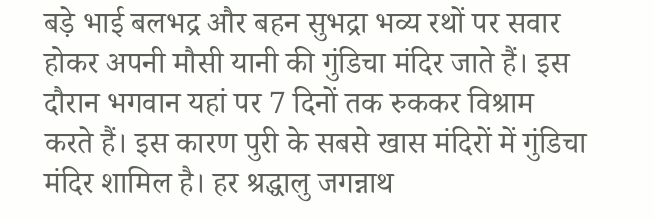बड़े भाई बलभद्र और बहन सुभद्रा भव्य रथों पर सवार होकर अपनी मौसी यानी की गुंडिचा मंदिर जाते हैं। इस दौरान भगवान यहां पर 7 दिनों तक रुककर विश्राम करते हैं। इस कारण पुरी के सबसे खास मंदिरों में गुंडिचा मंदिर शामिल है। हर श्रद्धालु जगन्नाथ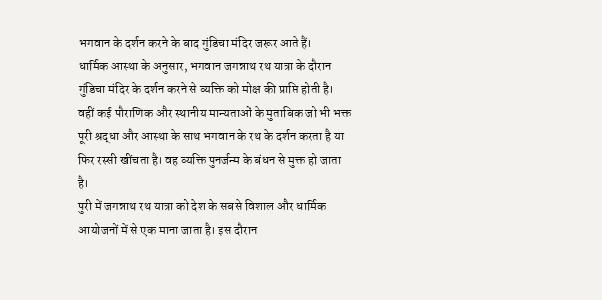भगवान के दर्शन करने के बाद गुंडिचा मंदिर जरूर आते हैं।
धार्मिक आस्था के अनुसार, भगवान जगन्नाथ रथ यात्रा के दौरान गुंडिचा मंदिर के दर्शन करने से व्यक्ति को मोक्ष की प्राप्ति होती है। वहीं कई पौराणिक और स्थानीय मान्यताओं के मुताबिक जो भी भक्त पूरी श्रद्धा और आस्था के साथ भगवान के रथ के दर्शन करता है या फिर रस्सी खींचता है। वह व्यक्ति पुनर्जन्म के बंधन से मुक्त हो जाता है।
पुरी में जगन्नाथ रथ यात्रा को देश के सबसे विशाल और धार्मिक आयोजनों में से एक माना जाता है। इस दौरान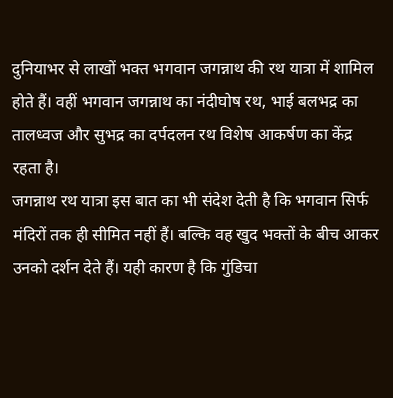दुनियाभर से लाखों भक्त भगवान जगन्नाथ की रथ यात्रा में शामिल होते हैं। वहीं भगवान जगन्नाथ का नंदीघोष रथ, भाई बलभद्र का तालध्वज और सुभद्र का दर्पदलन रथ विशेष आकर्षण का केंद्र रहता है।
जगन्नाथ रथ यात्रा इस बात का भी संदेश देती है कि भगवान सिर्फ मंदिरों तक ही सीमित नहीं हैं। बल्कि वह खुद भक्तों के बीच आकर उनको दर्शन देते हैं। यही कारण है कि गुंडिचा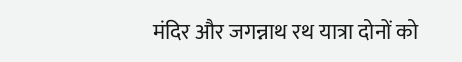मंदिर और जगन्नाथ रथ यात्रा दोनों को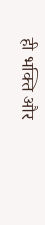ही भक्ति और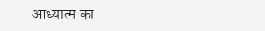आध्यात्म का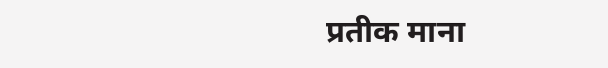प्रतीक माना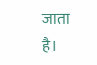जाता है।